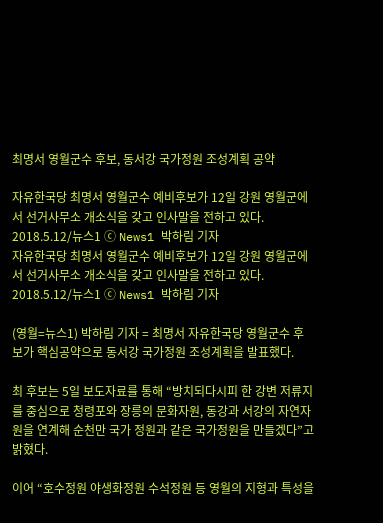최명서 영월군수 후보, 동서강 국가정원 조성계획 공약

자유한국당 최명서 영월군수 예비후보가 12일 강원 영월군에서 선거사무소 개소식을 갖고 인사말을 전하고 있다. 2018.5.12/뉴스1 ⓒ News1 박하림 기자
자유한국당 최명서 영월군수 예비후보가 12일 강원 영월군에서 선거사무소 개소식을 갖고 인사말을 전하고 있다. 2018.5.12/뉴스1 ⓒ News1 박하림 기자

(영월=뉴스1) 박하림 기자 = 최명서 자유한국당 영월군수 후보가 핵심공약으로 동서강 국가정원 조성계획을 발표했다.

최 후보는 5일 보도자료를 통해 “방치되다시피 한 강변 저류지를 중심으로 청령포와 장릉의 문화자원, 동강과 서강의 자연자원을 연계해 순천만 국가 정원과 같은 국가정원을 만들겠다”고 밝혔다.

이어 “호수정원 야생화정원 수석정원 등 영월의 지형과 특성을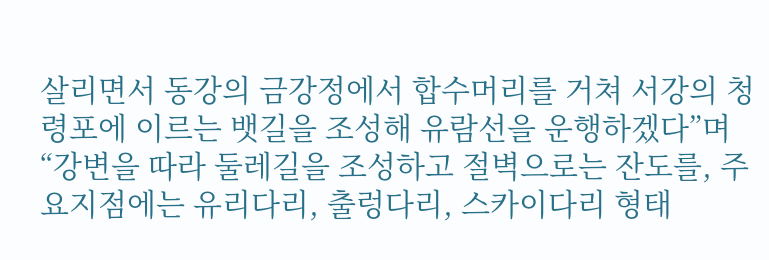살리면서 동강의 금강정에서 합수머리를 거쳐 서강의 청령포에 이르는 뱃길을 조성해 유람선을 운행하겠다”며 “강변을 따라 둘레길을 조성하고 절벽으로는 잔도를, 주요지점에는 유리다리, 출렁다리, 스카이다리 형태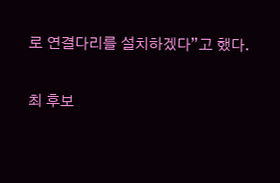로 연결다리를 설치하겠다”고 했다.

최 후보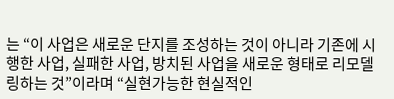는 “이 사업은 새로운 단지를 조성하는 것이 아니라 기존에 시행한 사업, 실패한 사업, 방치된 사업을 새로운 형태로 리모델링하는 것”이라며 “실현가능한 현실적인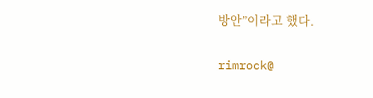방안”이라고 했다.

rimrock@